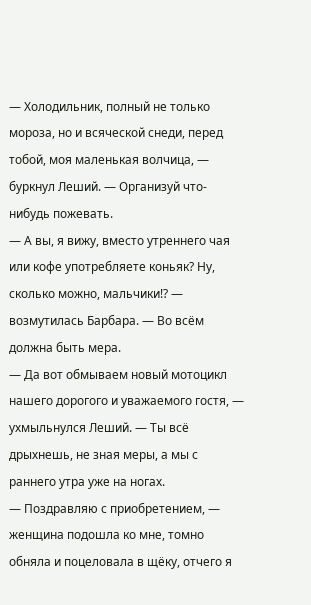— Холодильник, полный не только мороза, но и всяческой снеди, перед тобой, моя маленькая волчица, — буркнул Леший. — Организуй что-нибудь пожевать.
— А вы, я вижу, вместо утреннего чая или кофе употребляете коньяк? Ну, сколько можно, мальчики!? — возмутилась Барбара. — Во всём должна быть мера.
— Да вот обмываем новый мотоцикл нашего дорогого и уважаемого гостя, — ухмыльнулся Леший. — Ты всё дрыхнешь, не зная меры, а мы с раннего утра уже на ногах.
— Поздравляю с приобретением, — женщина подошла ко мне, томно обняла и поцеловала в щёку, отчего я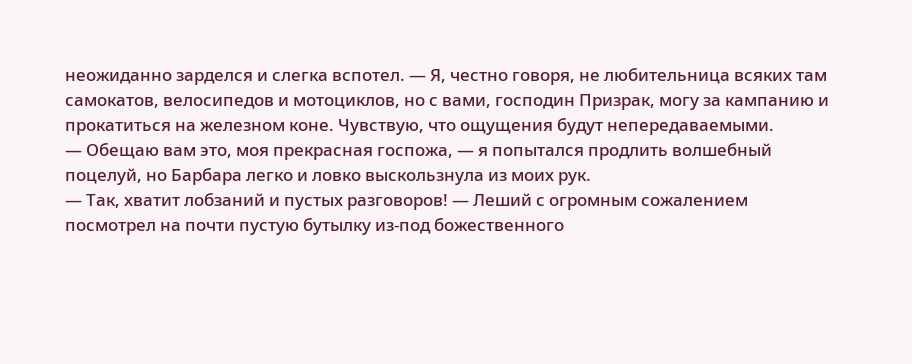неожиданно зарделся и слегка вспотел. — Я, честно говоря, не любительница всяких там самокатов, велосипедов и мотоциклов, но с вами, господин Призрак, могу за кампанию и прокатиться на железном коне. Чувствую, что ощущения будут непередаваемыми.
— Обещаю вам это, моя прекрасная госпожа, — я попытался продлить волшебный поцелуй, но Барбара легко и ловко выскользнула из моих рук.
— Так, хватит лобзаний и пустых разговоров! — Леший с огромным сожалением посмотрел на почти пустую бутылку из-под божественного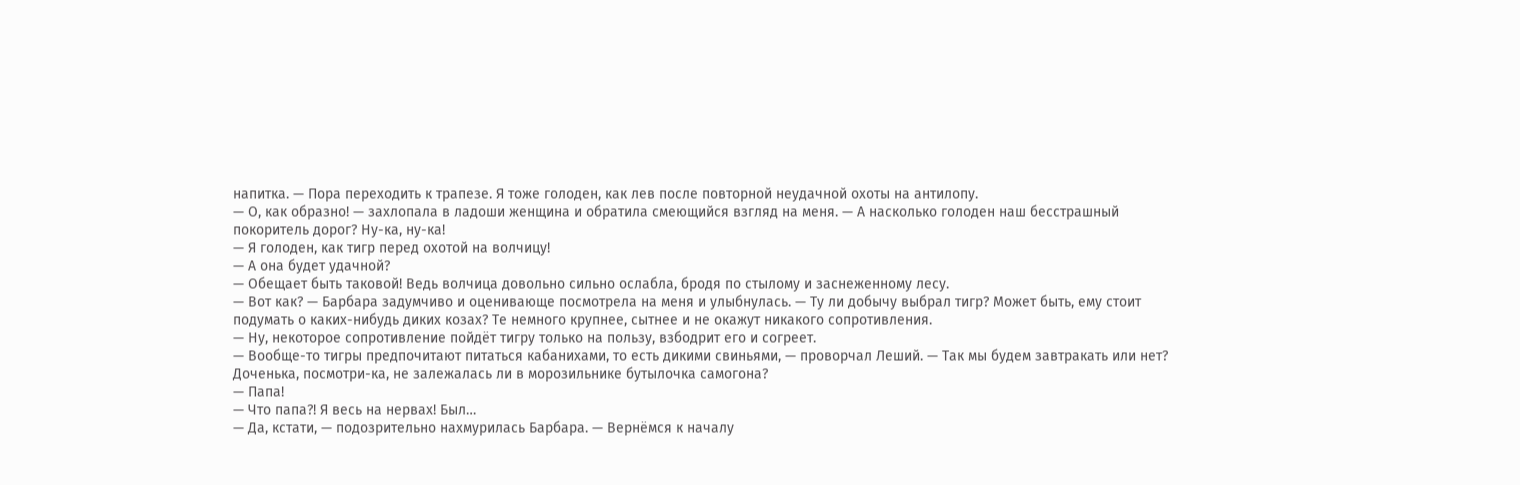напитка. — Пора переходить к трапезе. Я тоже голоден, как лев после повторной неудачной охоты на антилопу.
— О, как образно! — захлопала в ладоши женщина и обратила смеющийся взгляд на меня. — А насколько голоден наш бесстрашный покоритель дорог? Ну-ка, ну-ка!
— Я голоден, как тигр перед охотой на волчицу!
— А она будет удачной?
— Обещает быть таковой! Ведь волчица довольно сильно ослабла, бродя по стылому и заснеженному лесу.
— Вот как? — Барбара задумчиво и оценивающе посмотрела на меня и улыбнулась. — Ту ли добычу выбрал тигр? Может быть, ему стоит подумать о каких-нибудь диких козах? Те немного крупнее, сытнее и не окажут никакого сопротивления.
— Ну, некоторое сопротивление пойдёт тигру только на пользу, взбодрит его и согреет.
— Вообще-то тигры предпочитают питаться кабанихами, то есть дикими свиньями, — проворчал Леший. — Так мы будем завтракать или нет? Доченька, посмотри-ка, не залежалась ли в морозильнике бутылочка самогона?
— Папа!
— Что папа?! Я весь на нервах! Был…
— Да, кстати, — подозрительно нахмурилась Барбара. — Вернёмся к началу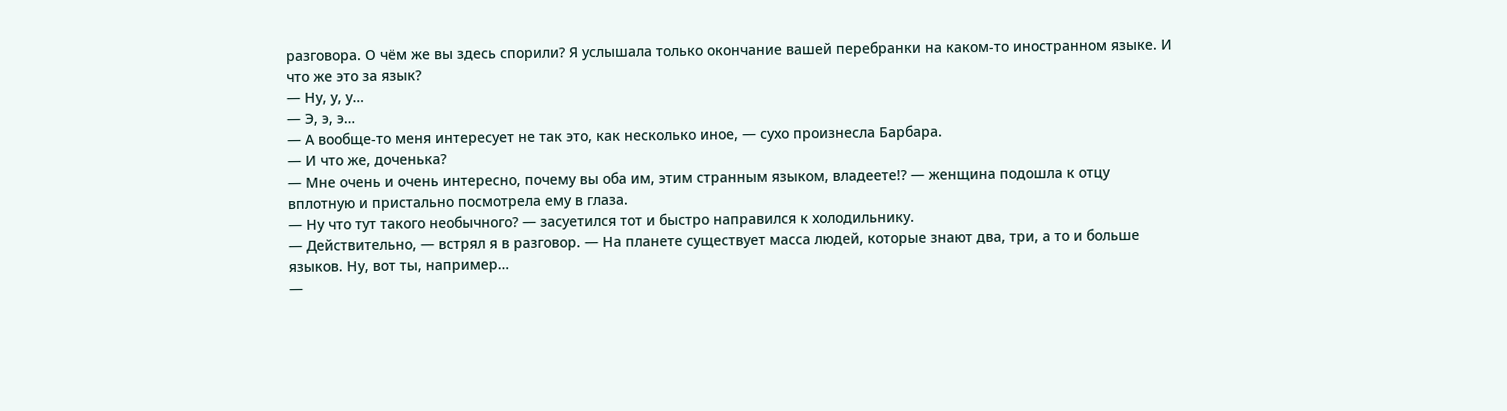разговора. О чём же вы здесь спорили? Я услышала только окончание вашей перебранки на каком-то иностранном языке. И что же это за язык?
— Ну, у, у…
— Э, э, э…
— А вообще-то меня интересует не так это, как несколько иное, — сухо произнесла Барбара.
— И что же, доченька?
— Мне очень и очень интересно, почему вы оба им, этим странным языком, владеете!? — женщина подошла к отцу вплотную и пристально посмотрела ему в глаза.
— Ну что тут такого необычного? — засуетился тот и быстро направился к холодильнику.
— Действительно, — встрял я в разговор. — На планете существует масса людей, которые знают два, три, а то и больше языков. Ну, вот ты, например…
—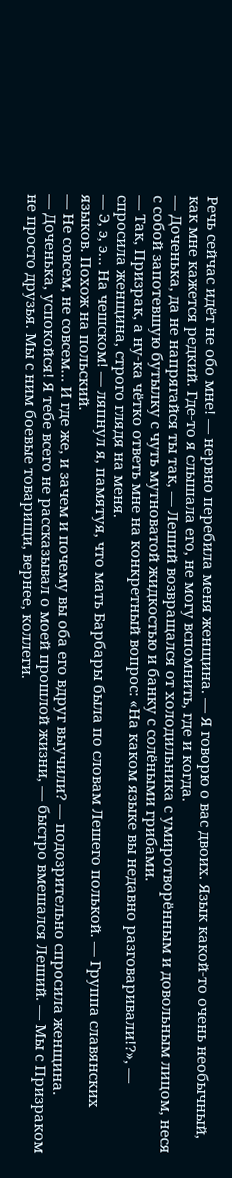Речь сейчас идёт не обо мне! — нервно перебила меня женщина. — Я говорю о вас двоих. Язык какой-то очень необычный, как мне кажется редкий. Где-то я слышала его, не могу вспомнить, где и когда.
— Доченька, да не напрягайся ты так, — Леший возвращался от холодильника с умиротворённым и довольным лицом, неся с собой запотевшую бутылку с чуть мутноватой жидкостью и банку с солёными грибами.
— Так, Призрак, а ну-ка чётко ответь мне на конкретный вопрос: «На каком языке вы недавно разговаривали!?», — спросила женщина, строго глядя на меня.
— Э, э, э… На чешском! — ляпнул я, памятуя, что мать Барбары была по словам Лешего полькой. — Группа славянских языков. Похож на польский.
— Не совсем, не совсем… И где же, и зачем и почему вы оба его вдруг выучили? — подозрительно спросила женщина.
— Доченька, успокойся! Я тебе всего не рассказывал о моей прошлой жизни, — быстро вмешался Леший. — Мы с Призраком не просто друзья. Мы с ним боевые товарищи, вернее, коллеги.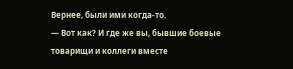Вернее, были ими когда-то.
— Вот как? И где же вы, бывшие боевые товарищи и коллеги вместе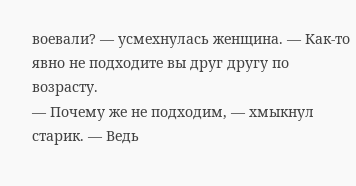воевали? — усмехнулась женщина. — Как-то явно не подходите вы друг другу по возрасту.
— Почему же не подходим, — хмыкнул старик. — Ведь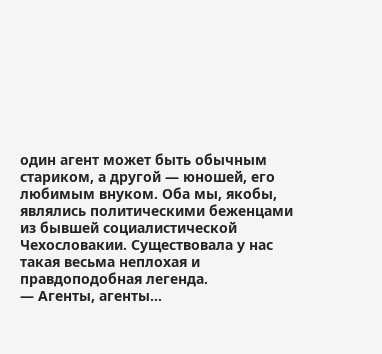один агент может быть обычным стариком, а другой — юношей, его любимым внуком. Оба мы, якобы, являлись политическими беженцами из бывшей социалистической Чехословакии. Существовала у нас такая весьма неплохая и правдоподобная легенда.
— Агенты, агенты…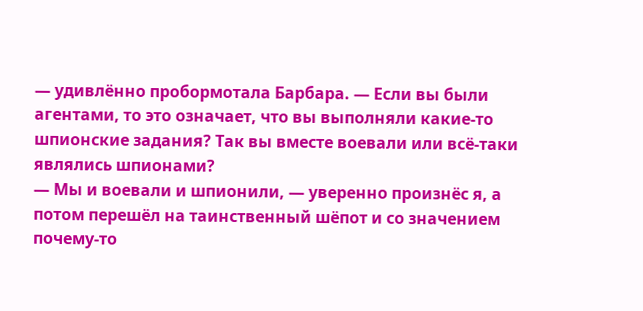— удивлённо пробормотала Барбара. — Если вы были агентами, то это означает, что вы выполняли какие-то шпионские задания? Так вы вместе воевали или всё-таки являлись шпионами?
— Мы и воевали и шпионили, — уверенно произнёс я, а потом перешёл на таинственный шёпот и со значением почему-то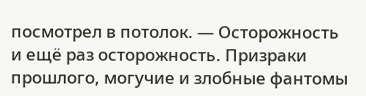посмотрел в потолок. — Осторожность и ещё раз осторожность. Призраки прошлого, могучие и злобные фантомы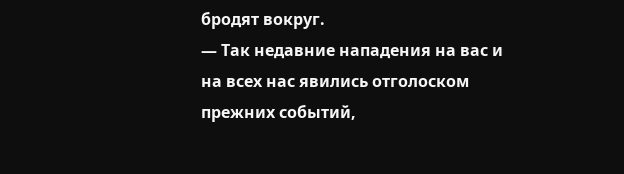бродят вокруг.
— Так недавние нападения на вас и на всех нас явились отголоском прежних событий,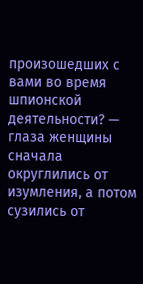произошедших с вами во время шпионской деятельности? — глаза женщины сначала округлились от изумления, а потом сузились от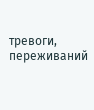тревоги, переживаний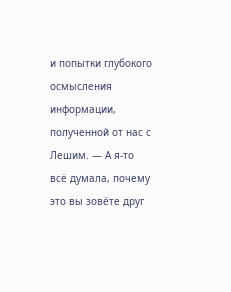и попытки глубокого осмысления информации, полученной от нас с Лешим. — А я-то всё думала, почему это вы зовёте друг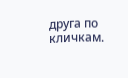друга по кличкам.